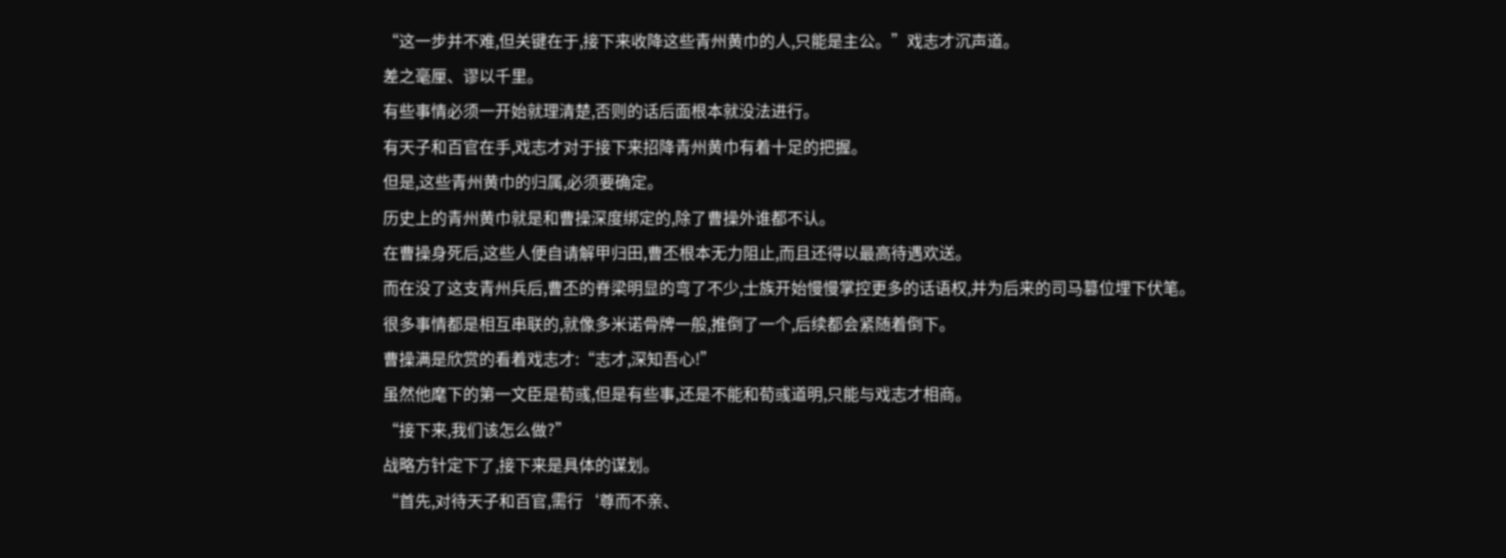“这一步并不难,但关键在于,接下来收降这些青州黄巾的人,只能是主公。”戏志才沉声道。
差之毫厘、谬以千里。
有些事情必须一开始就理清楚,否则的话后面根本就没法进行。
有天子和百官在手,戏志才对于接下来招降青州黄巾有着十足的把握。
但是,这些青州黄巾的归属,必须要确定。
历史上的青州黄巾就是和曹操深度绑定的,除了曹操外谁都不认。
在曹操身死后,这些人便自请解甲归田,曹丕根本无力阻止,而且还得以最高待遇欢送。
而在没了这支青州兵后,曹丕的脊梁明显的弯了不少,士族开始慢慢掌控更多的话语权,并为后来的司马篡位埋下伏笔。
很多事情都是相互串联的,就像多米诺骨牌一般,推倒了一个,后续都会紧随着倒下。
曹操满是欣赏的看着戏志才:“志才,深知吾心!”
虽然他麾下的第一文臣是荀彧,但是有些事,还是不能和荀彧道明,只能与戏志才相商。
“接下来,我们该怎么做?”
战略方针定下了,接下来是具体的谋划。
“首先,对待天子和百官,需行‘尊而不亲、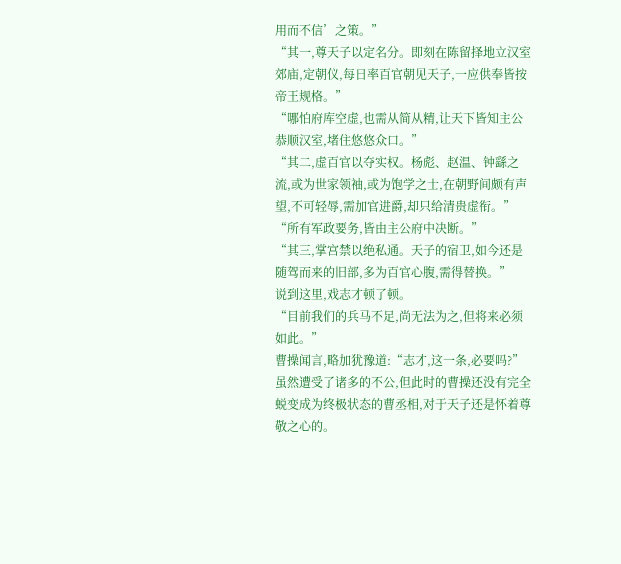用而不信’之策。”
“其一,尊天子以定名分。即刻在陈留择地立汉室郊庙,定朝仪,每日率百官朝见天子,一应供奉皆按帝王规格。”
“哪怕府库空虚,也需从简从精,让天下皆知主公恭顺汉室,堵住悠悠众口。”
“其二,虚百官以夺实权。杨彪、赵温、钟繇之流,或为世家领袖,或为饱学之士,在朝野间颇有声望,不可轻辱,需加官进爵,却只给清贵虚衔。”
“所有军政要务,皆由主公府中决断。”
“其三,掌宫禁以绝私通。天子的宿卫,如今还是随驾而来的旧部,多为百官心腹,需得替换。”
说到这里,戏志才顿了顿。
“目前我们的兵马不足,尚无法为之,但将来必须如此。”
曹操闻言,略加犹豫道:“志才,这一条,必要吗?”
虽然遭受了诸多的不公,但此时的曹操还没有完全蜕变成为终极状态的曹丞相,对于天子还是怀着尊敬之心的。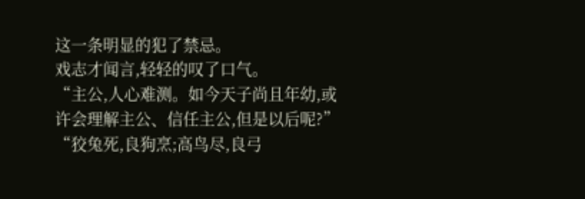这一条明显的犯了禁忌。
戏志才闻言,轻轻的叹了口气。
“主公,人心难测。如今天子尚且年幼,或许会理解主公、信任主公,但是以后呢?”
“狡兔死,良狗烹;高鸟尽,良弓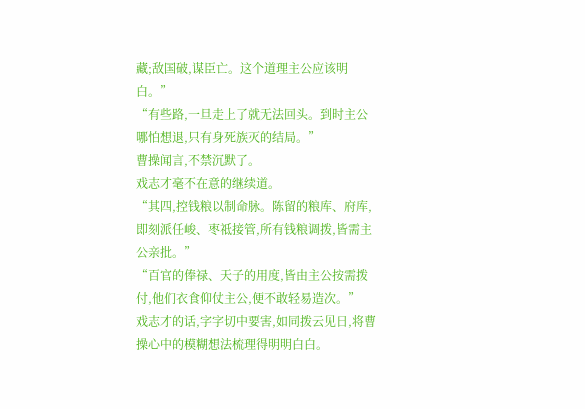藏;敌国破,谋臣亡。这个道理主公应该明白。”
“有些路,一旦走上了就无法回头。到时主公哪怕想退,只有身死族灭的结局。”
曹操闻言,不禁沉默了。
戏志才毫不在意的继续道。
“其四,控钱粮以制命脉。陈留的粮库、府库,即刻派任峻、枣祗接管,所有钱粮调拨,皆需主公亲批。”
“百官的俸禄、天子的用度,皆由主公按需拨付,他们衣食仰仗主公,便不敢轻易造次。”
戏志才的话,字字切中要害,如同拨云见日,将曹操心中的模糊想法梳理得明明白白。